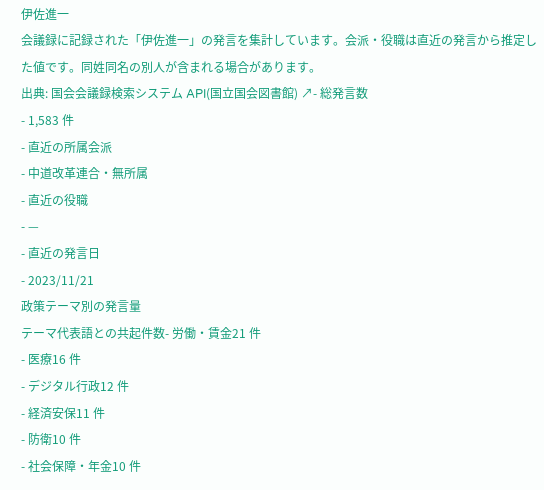伊佐進一
会議録に記録された「伊佐進一」の発言を集計しています。会派・役職は直近の発言から推定した値です。同姓同名の別人が含まれる場合があります。
出典: 国会会議録検索システム API(国立国会図書館) ↗- 総発言数
- 1,583 件
- 直近の所属会派
- 中道改革連合・無所属
- 直近の役職
- —
- 直近の発言日
- 2023/11/21
政策テーマ別の発言量
テーマ代表語との共起件数- 労働・賃金21 件
- 医療16 件
- デジタル行政12 件
- 経済安保11 件
- 防衛10 件
- 社会保障・年金10 件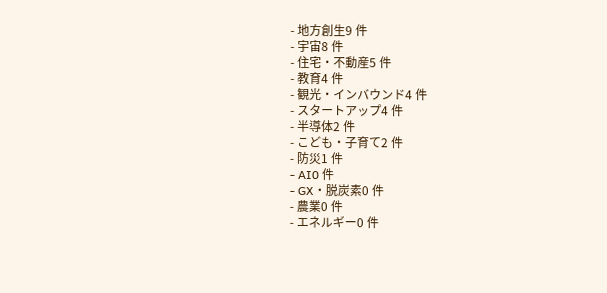- 地方創生9 件
- 宇宙8 件
- 住宅・不動産5 件
- 教育4 件
- 観光・インバウンド4 件
- スタートアップ4 件
- 半導体2 件
- こども・子育て2 件
- 防災1 件
- AI0 件
- GX・脱炭素0 件
- 農業0 件
- エネルギー0 件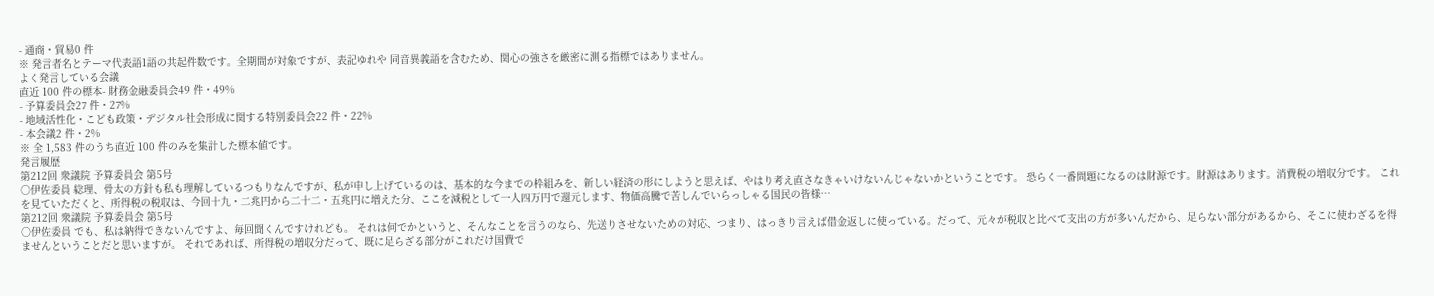- 通商・貿易0 件
※ 発言者名とテーマ代表語1語の共起件数です。全期間が対象ですが、表記ゆれや 同音異義語を含むため、関心の強さを厳密に測る指標ではありません。
よく発言している会議
直近 100 件の標本- 財務金融委員会49 件・49%
- 予算委員会27 件・27%
- 地域活性化・こども政策・デジタル社会形成に関する特別委員会22 件・22%
- 本会議2 件・2%
※ 全 1,583 件のうち直近 100 件のみを集計した標本値です。
発言履歴
第212回 衆議院 予算委員会 第5号
○伊佐委員 総理、骨太の方針も私も理解しているつもりなんですが、私が申し上げているのは、基本的な今までの枠組みを、新しい経済の形にしようと思えば、やはり考え直さなきゃいけないんじゃないかということです。 恐らく一番問題になるのは財源です。財源はあります。消費税の増収分です。 これを見ていただくと、所得税の税収は、今回十九・二兆円から二十二・五兆円に増えた分、ここを減税として一人四万円で還元します、物価高騰で苦しんでいらっしゃる国民の皆様…
第212回 衆議院 予算委員会 第5号
○伊佐委員 でも、私は納得できないんですよ、毎回聞くんですけれども。 それは何でかというと、そんなことを言うのなら、先送りさせないための対応、つまり、はっきり言えば借金返しに使っている。だって、元々が税収と比べて支出の方が多いんだから、足らない部分があるから、そこに使わざるを得ませんということだと思いますが。 それであれば、所得税の増収分だって、既に足らざる部分がこれだけ国費で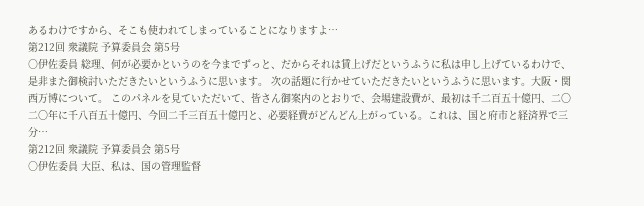あるわけですから、そこも使われてしまっていることになりますよ…
第212回 衆議院 予算委員会 第5号
○伊佐委員 総理、何が必要かというのを今までずっと、だからそれは賃上げだというふうに私は申し上げているわけで、是非また御検討いただきたいというふうに思います。 次の話題に行かせていただきたいというふうに思います。大阪・関西万博について。 このパネルを見ていただいて、皆さん御案内のとおりで、会場建設費が、最初は千二百五十億円、二〇二〇年に千八百五十億円、今回二千三百五十億円と、必要経費がどんどん上がっている。これは、国と府市と経済界で三分…
第212回 衆議院 予算委員会 第5号
○伊佐委員 大臣、私は、国の管理監督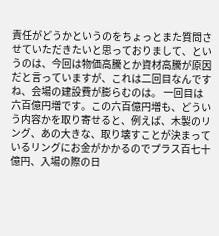責任がどうかというのをちょっとまた質問させていただきたいと思っておりまして、というのは、今回は物価高騰とか資材高騰が原因だと言っていますが、これは二回目なんですね、会場の建設費が膨らむのは。 一回目は六百億円増です。この六百億円増も、どういう内容かを取り寄せると、例えば、木製のリング、あの大きな、取り壊すことが決まっているリングにお金がかかるのでプラス百七十億円、入場の際の日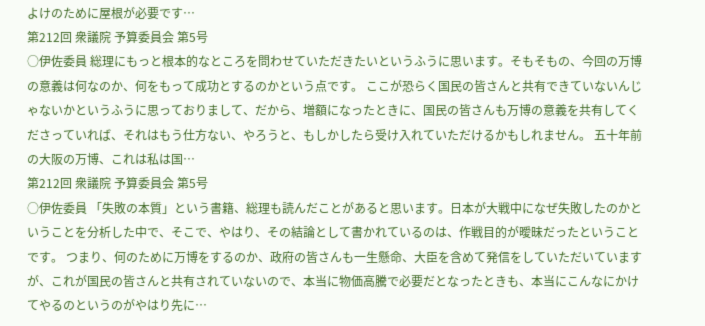よけのために屋根が必要です…
第212回 衆議院 予算委員会 第5号
○伊佐委員 総理にもっと根本的なところを問わせていただきたいというふうに思います。そもそもの、今回の万博の意義は何なのか、何をもって成功とするのかという点です。 ここが恐らく国民の皆さんと共有できていないんじゃないかというふうに思っておりまして、だから、増額になったときに、国民の皆さんも万博の意義を共有してくださっていれば、それはもう仕方ない、やろうと、もしかしたら受け入れていただけるかもしれません。 五十年前の大阪の万博、これは私は国…
第212回 衆議院 予算委員会 第5号
○伊佐委員 「失敗の本質」という書籍、総理も読んだことがあると思います。日本が大戦中になぜ失敗したのかということを分析した中で、そこで、やはり、その結論として書かれているのは、作戦目的が曖昧だったということです。 つまり、何のために万博をするのか、政府の皆さんも一生懸命、大臣を含めて発信をしていただいていますが、これが国民の皆さんと共有されていないので、本当に物価高騰で必要だとなったときも、本当にこんなにかけてやるのというのがやはり先に…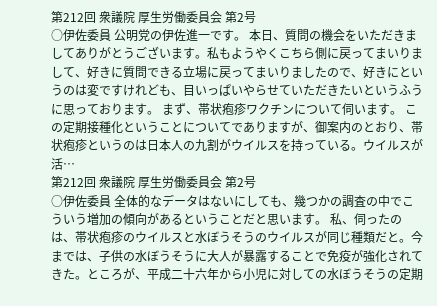第212回 衆議院 厚生労働委員会 第2号
○伊佐委員 公明党の伊佐進一です。 本日、質問の機会をいただきましてありがとうございます。私もようやくこちら側に戻ってまいりまして、好きに質問できる立場に戻ってまいりましたので、好きにというのは変ですけれども、目いっぱいやらせていただきたいというふうに思っております。 まず、帯状疱疹ワクチンについて伺います。 この定期接種化ということについてでありますが、御案内のとおり、帯状疱疹というのは日本人の九割がウイルスを持っている。ウイルスが活…
第212回 衆議院 厚生労働委員会 第2号
○伊佐委員 全体的なデータはないにしても、幾つかの調査の中でこういう増加の傾向があるということだと思います。 私、伺ったのは、帯状疱疹のウイルスと水ぼうそうのウイルスが同じ種類だと。今までは、子供の水ぼうそうに大人が暴露することで免疫が強化されてきた。ところが、平成二十六年から小児に対しての水ぼうそうの定期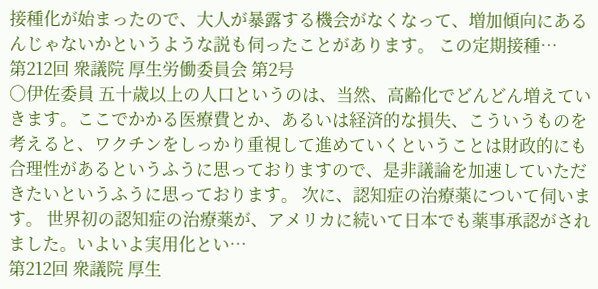接種化が始まったので、大人が暴露する機会がなくなって、増加傾向にあるんじゃないかというような説も伺ったことがあります。 この定期接種…
第212回 衆議院 厚生労働委員会 第2号
○伊佐委員 五十歳以上の人口というのは、当然、高齢化でどんどん増えていきます。ここでかかる医療費とか、あるいは経済的な損失、こういうものを考えると、ワクチンをしっかり重視して進めていくということは財政的にも合理性があるというふうに思っておりますので、是非議論を加速していただきたいというふうに思っております。 次に、認知症の治療薬について伺います。 世界初の認知症の治療薬が、アメリカに続いて日本でも薬事承認がされました。いよいよ実用化とい…
第212回 衆議院 厚生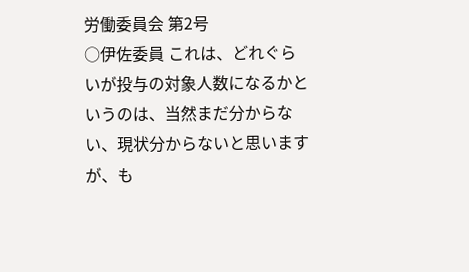労働委員会 第2号
○伊佐委員 これは、どれぐらいが投与の対象人数になるかというのは、当然まだ分からない、現状分からないと思いますが、も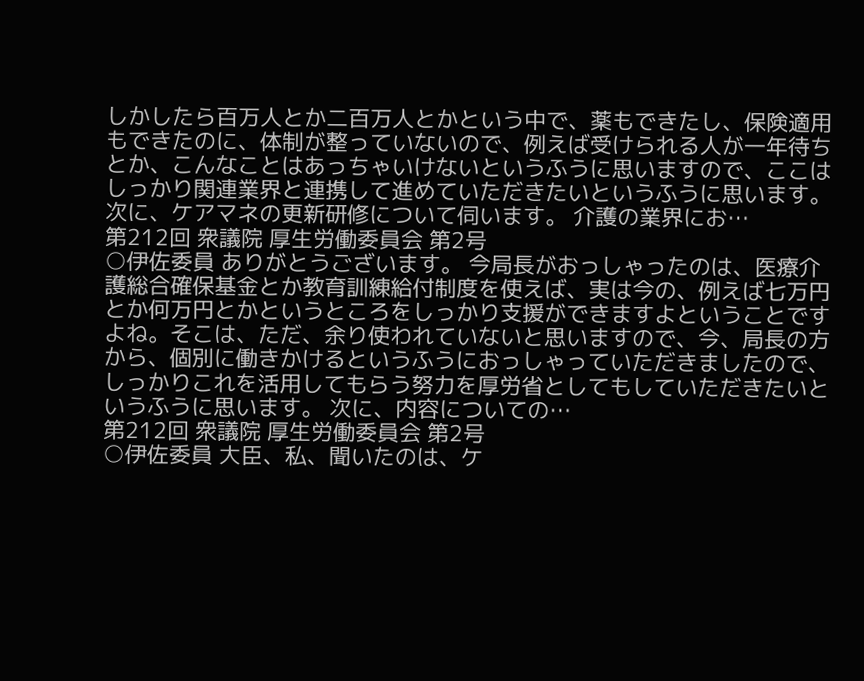しかしたら百万人とか二百万人とかという中で、薬もできたし、保険適用もできたのに、体制が整っていないので、例えば受けられる人が一年待ちとか、こんなことはあっちゃいけないというふうに思いますので、ここはしっかり関連業界と連携して進めていただきたいというふうに思います。 次に、ケアマネの更新研修について伺います。 介護の業界にお…
第212回 衆議院 厚生労働委員会 第2号
○伊佐委員 ありがとうございます。 今局長がおっしゃったのは、医療介護総合確保基金とか教育訓練給付制度を使えば、実は今の、例えば七万円とか何万円とかというところをしっかり支援ができますよということですよね。そこは、ただ、余り使われていないと思いますので、今、局長の方から、個別に働きかけるというふうにおっしゃっていただきましたので、しっかりこれを活用してもらう努力を厚労省としてもしていただきたいというふうに思います。 次に、内容についての…
第212回 衆議院 厚生労働委員会 第2号
○伊佐委員 大臣、私、聞いたのは、ケ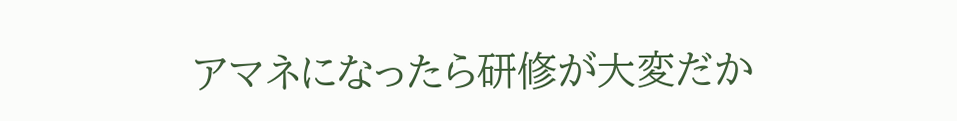アマネになったら研修が大変だか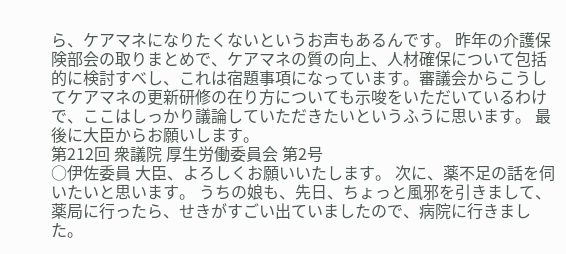ら、ケアマネになりたくないというお声もあるんです。 昨年の介護保険部会の取りまとめで、ケアマネの質の向上、人材確保について包括的に検討すべし、これは宿題事項になっています。審議会からこうしてケアマネの更新研修の在り方についても示唆をいただいているわけで、ここはしっかり議論していただきたいというふうに思います。 最後に大臣からお願いします。
第212回 衆議院 厚生労働委員会 第2号
○伊佐委員 大臣、よろしくお願いいたします。 次に、薬不足の話を伺いたいと思います。 うちの娘も、先日、ちょっと風邪を引きまして、薬局に行ったら、せきがすごい出ていましたので、病院に行きました。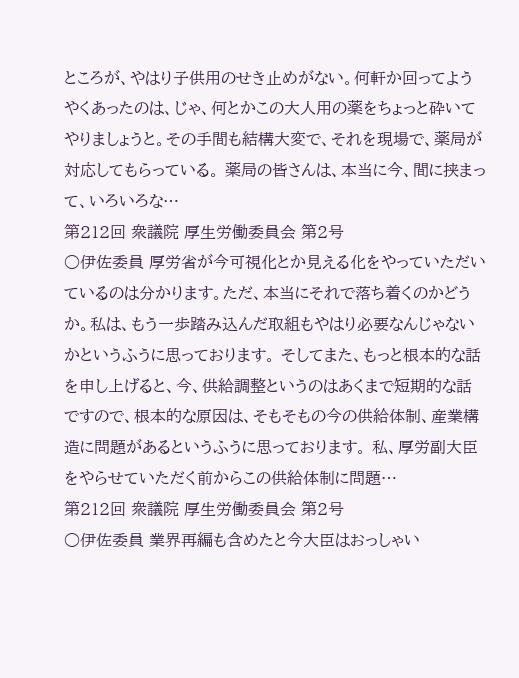ところが、やはり子供用のせき止めがない。何軒か回ってようやくあったのは、じゃ、何とかこの大人用の薬をちょっと砕いてやりましょうと。その手間も結構大変で、それを現場で、薬局が対応してもらっている。 薬局の皆さんは、本当に今、間に挟まって、いろいろな…
第212回 衆議院 厚生労働委員会 第2号
○伊佐委員 厚労省が今可視化とか見える化をやっていただいているのは分かります。ただ、本当にそれで落ち着くのかどうか。私は、もう一歩踏み込んだ取組もやはり必要なんじゃないかというふうに思っております。 そしてまた、もっと根本的な話を申し上げると、今、供給調整というのはあくまで短期的な話ですので、根本的な原因は、そもそもの今の供給体制、産業構造に問題があるというふうに思っております。 私、厚労副大臣をやらせていただく前からこの供給体制に問題…
第212回 衆議院 厚生労働委員会 第2号
○伊佐委員 業界再編も含めたと今大臣はおっしゃい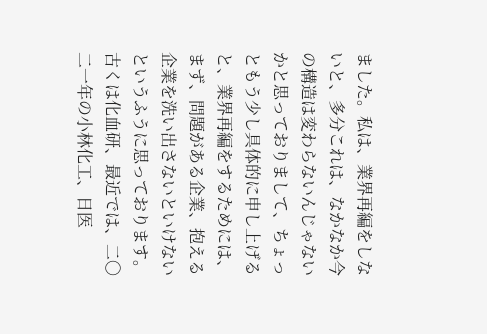ました。私は、業界再編をしないと、多分これは、なかなか今の構造は変わらないんじゃないかと思っておりまして、ちょっともう少し具体的に申し上げると、業界再編をするためには、まず、問題がある企業、抱える企業を洗い出さないといけないというふうに思っております。 古くは化血研、最近では、二〇二一年の小林化工、日医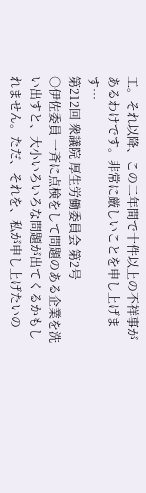工。それ以降、この二年間で十件以上の不祥事があるわけです。非常に厳しいことを申し上げます…
第212回 衆議院 厚生労働委員会 第2号
○伊佐委員 一斉に点検をして問題のある企業を洗い出すと、大小いろいろな問題が出てくるかもしれません。ただ、それを、私が申し上げたいの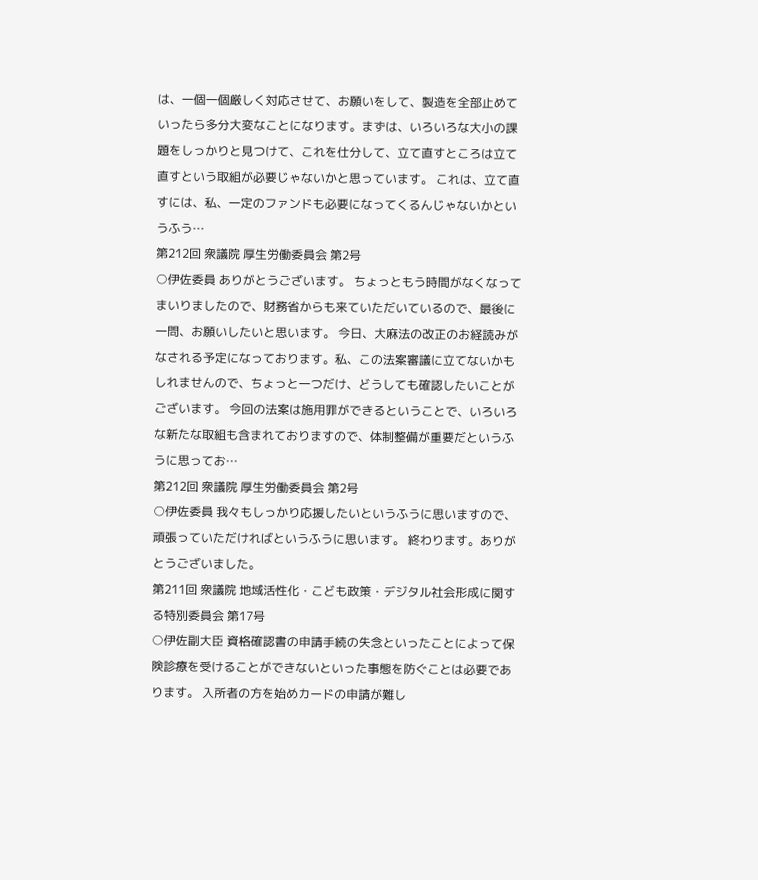は、一個一個厳しく対応させて、お願いをして、製造を全部止めていったら多分大変なことになります。まずは、いろいろな大小の課題をしっかりと見つけて、これを仕分して、立て直すところは立て直すという取組が必要じゃないかと思っています。 これは、立て直すには、私、一定のファンドも必要になってくるんじゃないかというふう…
第212回 衆議院 厚生労働委員会 第2号
○伊佐委員 ありがとうございます。 ちょっともう時間がなくなってまいりましたので、財務省からも来ていただいているので、最後に一問、お願いしたいと思います。 今日、大麻法の改正のお経読みがなされる予定になっております。私、この法案審議に立てないかもしれませんので、ちょっと一つだけ、どうしても確認したいことがございます。 今回の法案は施用罪ができるということで、いろいろな新たな取組も含まれておりますので、体制整備が重要だというふうに思ってお…
第212回 衆議院 厚生労働委員会 第2号
○伊佐委員 我々もしっかり応援したいというふうに思いますので、頑張っていただければというふうに思います。 終わります。ありがとうございました。
第211回 衆議院 地域活性化・こども政策・デジタル社会形成に関する特別委員会 第17号
○伊佐副大臣 資格確認書の申請手続の失念といったことによって保険診療を受けることができないといった事態を防ぐことは必要であります。 入所者の方を始めカードの申請が難し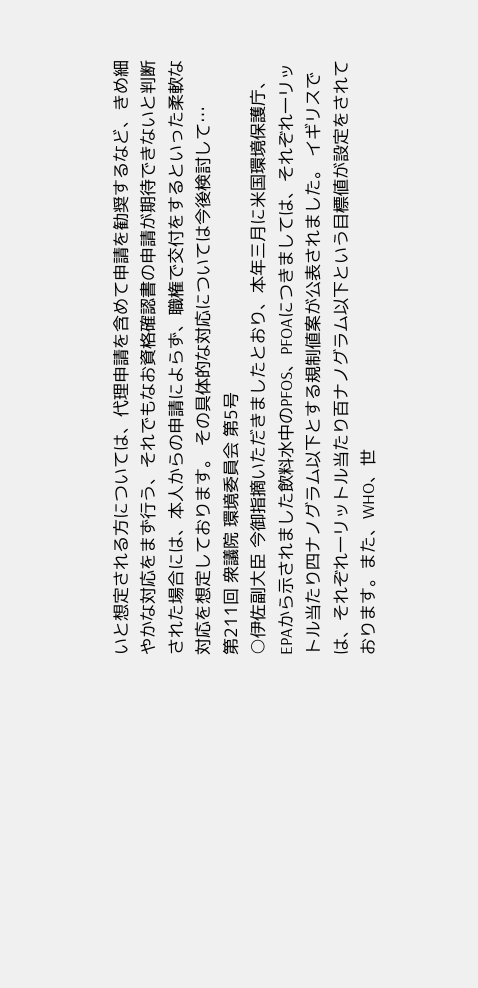いと想定される方については、代理申請を含めて申請を勧奨するなど、きめ細やかな対応をまず行う、それでもなお資格確認書の申請が期待できないと判断された場合には、本人からの申請によらず、職権で交付をするといった柔軟な対応を想定しております。 その具体的な対応については今後検討して…
第211回 衆議院 環境委員会 第5号
○伊佐副大臣 今御指摘いただきましたとおり、本年三月に米国環境保護庁、EPAから示されました飲料水中のPFOS、PFOAにつきましては、それぞれ一リットル当たり四ナノグラム以下とする規制値案が公表されました。 イギリスでは、それぞれ一リットル当たり百ナノグラム以下という目標値が設定をされております。また、WHO、世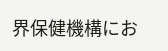界保健機構にお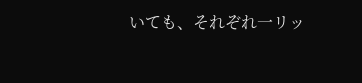いても、それぞれ一リッ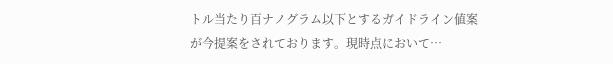トル当たり百ナノグラム以下とするガイドライン値案が今提案をされております。現時点において…